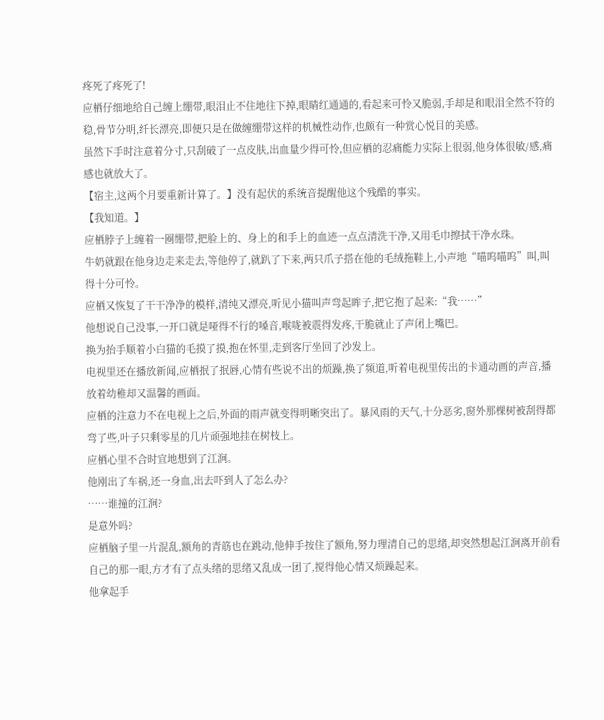疼死了疼死了!
应栖仔细地给自己缠上绷带,眼泪止不住地往下掉,眼睛红通通的,看起来可怜又脆弱,手却是和眼泪全然不符的稳,骨节分明,纤长漂亮,即便只是在做缠绷带这样的机械性动作,也颇有一种赏心悦目的美感。
虽然下手时注意着分寸,只刮破了一点皮肤,出血量少得可怜,但应栖的忍痛能力实际上很弱,他身体很敏/感,痛感也就放大了。
【宿主,这两个月要重新计算了。】没有起伏的系统音提醒他这个残酷的事实。
【我知道。】
应栖脖子上缠着一圈绷带,把脸上的、身上的和手上的血迹一点点清洗干净,又用毛巾擦拭干净水珠。
牛奶就跟在他身边走来走去,等他停了,就趴了下来,两只爪子搭在他的毛绒拖鞋上,小声地“喵呜喵呜”叫,叫得十分可怜。
应栖又恢复了干干净净的模样,清纯又漂亮,听见小猫叫声弯起眸子,把它抱了起来:“我……”
他想说自己没事,一开口就是哑得不行的嗓音,喉咙被震得发疼,干脆就止了声闭上嘴巴。
换为抬手顺着小白猫的毛摸了摸,抱在怀里,走到客厅坐回了沙发上。
电视里还在播放新闻,应栖抿了抿唇,心情有些说不出的烦躁,换了频道,听着电视里传出的卡通动画的声音,播放着幼稚却又温馨的画面。
应栖的注意力不在电视上之后,外面的雨声就变得明晰突出了。暴风雨的天气,十分恶劣,窗外那棵树被刮得都弯了些,叶子只剩零星的几片顽强地挂在树枝上。
应栖心里不合时宜地想到了江涧。
他刚出了车祸,还一身血,出去吓到人了怎么办?
……谁撞的江涧?
是意外吗?
应栖脑子里一片混乱,额角的青筋也在跳动,他伸手按住了额角,努力理清自己的思绪,却突然想起江涧离开前看自己的那一眼,方才有了点头绪的思绪又乱成一团了,搅得他心情又烦躁起来。
他拿起手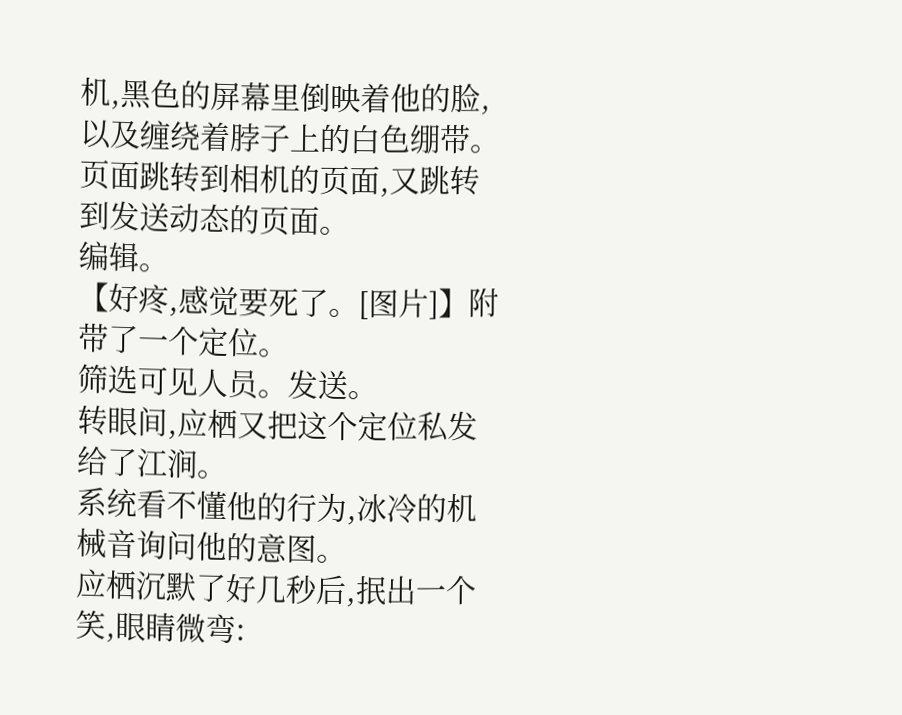机,黑色的屏幕里倒映着他的脸,以及缠绕着脖子上的白色绷带。
页面跳转到相机的页面,又跳转到发送动态的页面。
编辑。
【好疼,感觉要死了。[图片]】附带了一个定位。
筛选可见人员。发送。
转眼间,应栖又把这个定位私发给了江涧。
系统看不懂他的行为,冰冷的机械音询问他的意图。
应栖沉默了好几秒后,抿出一个笑,眼睛微弯: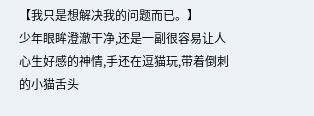【我只是想解决我的问题而已。】
少年眼眸澄澈干净,还是一副很容易让人心生好感的神情,手还在逗猫玩,带着倒刺的小猫舌头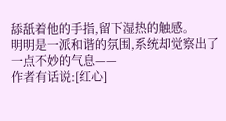舔舐着他的手指,留下湿热的触感。
明明是一派和谐的氛围,系统却觉察出了一点不妙的气息——
作者有话说:[红心]